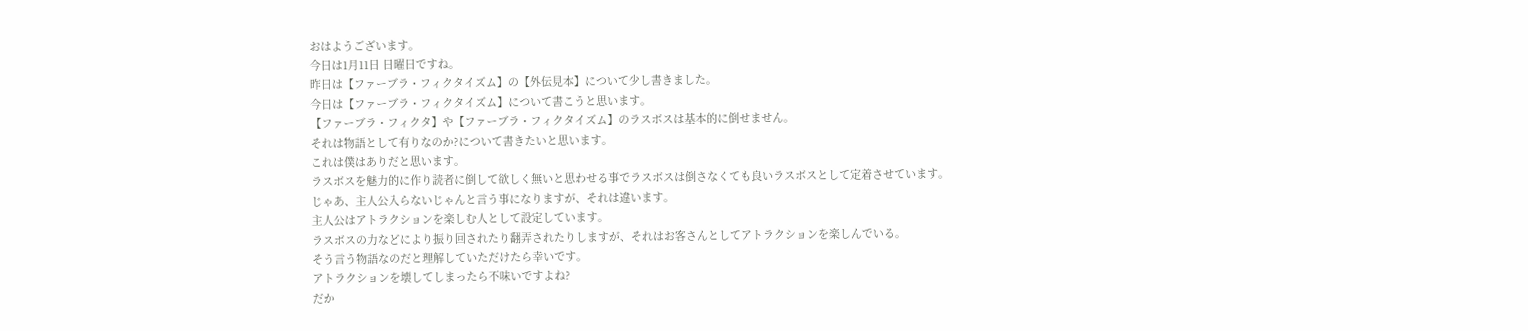おはようございます。
今日は1月11日 日曜日ですね。
昨日は【ファーブラ・フィクタイズム】の【外伝見本】について少し書きました。
今日は【ファーブラ・フィクタイズム】について書こうと思います。
【ファーブラ・フィクタ】や【ファーブラ・フィクタイズム】のラスボスは基本的に倒せません。
それは物語として有りなのか?について書きたいと思います。
これは僕はありだと思います。
ラスボスを魅力的に作り読者に倒して欲しく無いと思わせる事でラスボスは倒さなくても良いラスボスとして定着させています。
じゃあ、主人公入らないじゃんと言う事になりますが、それは違います。
主人公はアトラクションを楽しむ人として設定しています。
ラスボスの力などにより振り回されたり翻弄されたりしますが、それはお客さんとしてアトラクションを楽しんでいる。
そう言う物語なのだと理解していただけたら幸いです。
アトラクションを壊してしまったら不味いですよね?
だか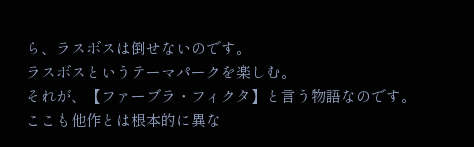ら、ラスボスは倒せないのです。
ラスボスというテーマパークを楽しむ。
それが、【ファーブラ・フィクタ】と言う物語なのです。
ここも他作とは根本的に異な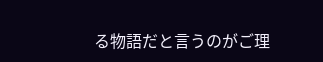る物語だと言うのがご理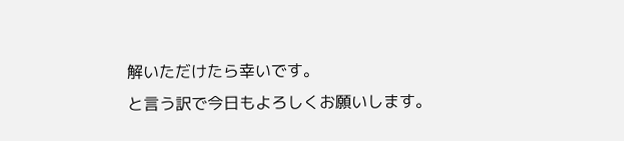解いただけたら幸いです。
と言う訳で今日もよろしくお願いします。